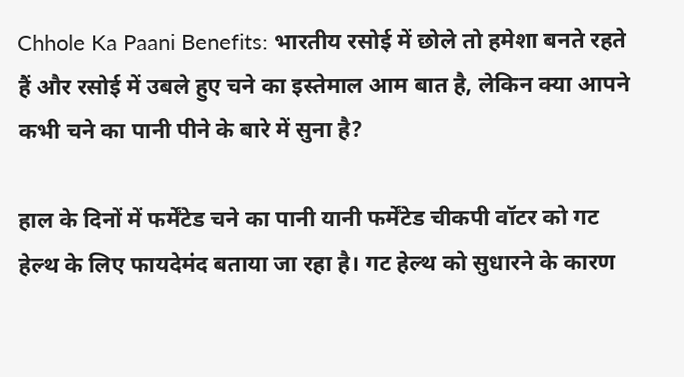Chhole Ka Paani Benefits: भारतीय रसोई में छोले तो हमेशा बनते रहते हैं और रसोई में उबले हुए चने का इस्तेमाल आम बात है, लेकिन क्या आपने कभी चने का पानी पीने के बारे में सुना है?

हाल के दिनों में फर्मेंटेड चने का पानी यानी फर्मेंटेड चीकपी वॉटर को गट हेल्थ के लिए फायदेमंद बताया जा रहा है। गट हेल्थ को सुधारने के कारण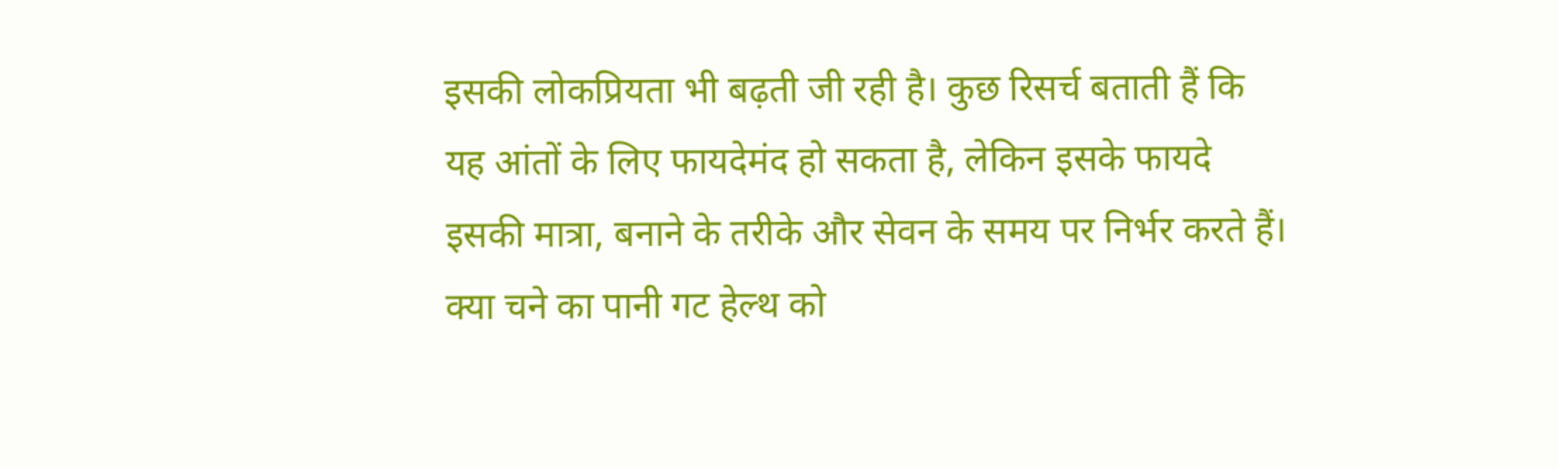इसकी लोकप्रियता भी बढ़ती जी रही है। कुछ रिसर्च बताती हैं कि यह आंतों के लिए फायदेमंद हो सकता है, लेकिन इसके फायदे इसकी मात्रा, बनाने के तरीके और सेवन के समय पर निर्भर करते हैं।
क्या चने का पानी गट हेल्थ को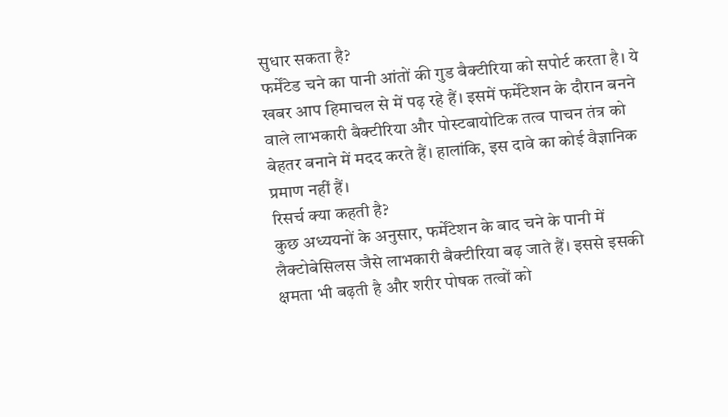सुधार सकता है?
फर्मेंटेड चने का पानी आंतों की गुड बैक्टीरिया को सपोर्ट करता है। ये खबर आप हिमाचल से में पढ़ रहे हैं। इसमें फर्मेंटेशन के दौरान बनने वाले लाभकारी बैक्टीरिया और पोस्टबायोटिक तत्व पाचन तंत्र को बेहतर बनाने में मदद करते हैं। हालांकि, इस दावे का कोई वैज्ञानिक प्रमाण नहीं हैं।
रिसर्च क्या कहती है?
कुछ अध्ययनों के अनुसार, फर्मेंटेशन के बाद चने के पानी में लैक्टोबेसिलस जैसे लाभकारी बैक्टीरिया बढ़ जाते हैं। इससे इसकी क्षमता भी बढ़ती है और शरीर पोषक तत्वों को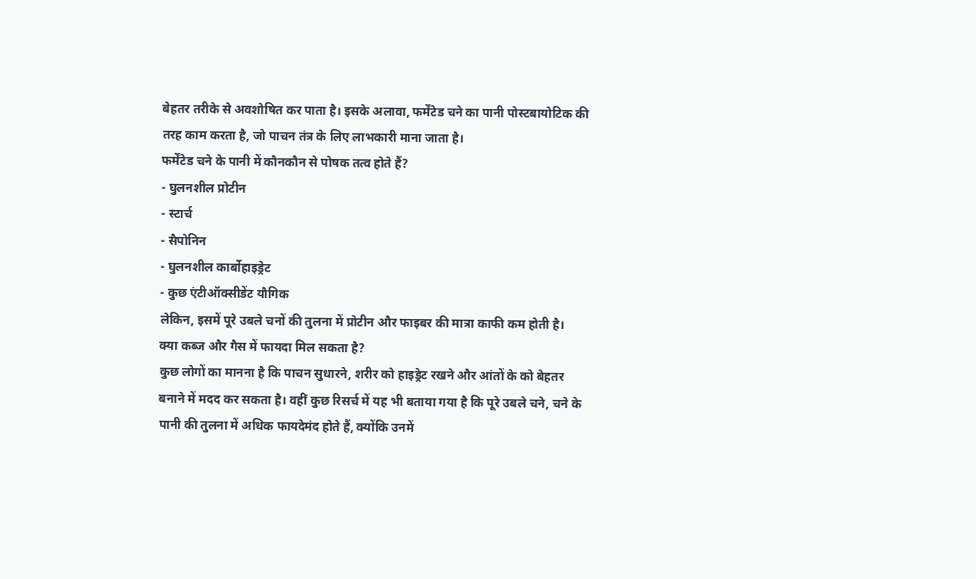बेहतर तरीके से अवशोषित कर पाता है। इसके अलावा, फर्मेंटेड चने का पानी पोस्टबायोटिक की तरह काम करता है, जो पाचन तंत्र के लिए लाभकारी माना जाता है।
फर्मेंटेड चने के पानी में कौनकौन से पोषक तत्व होते हैं?
- घुलनशील प्रोटीन
- स्टार्च
- सैपोनिन
- घुलनशील कार्बोहाइड्रेट
- कुछ एंटीऑक्सीडेंट यौगिक
लेकिन, इसमें पूरे उबले चनों की तुलना में प्रोटीन और फाइबर की मात्रा काफी कम होती है।
क्या कब्ज और गैस में फायदा मिल सकता है?
कुछ लोगों का मानना है कि पाचन सुधारने, शरीर को हाइड्रेट रखने और आंतों के को बेहतर बनाने में मदद कर सकता है। वहीं कुछ रिसर्च में यह भी बताया गया है कि पूरे उबले चने, चने के पानी की तुलना में अधिक फायदेमंद होते हैं, क्योंकि उनमें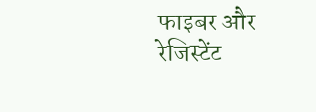फाइबर और रेजिस्टेंट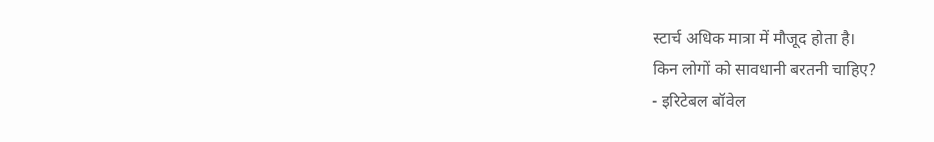स्टार्च अधिक मात्रा में मौजूद होता है।
किन लोगों को सावधानी बरतनी चाहिए?
- इरिटेबल बॉवेल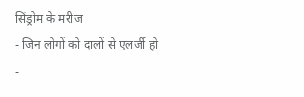सिंड्रोम के मरीज
- जिन लोगों को दालों से एलर्जी हो
-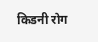किडनी रोग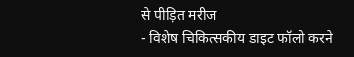से पीड़ित मरीज
- विशेष चिकित्सकीय डाइट फॉलो करने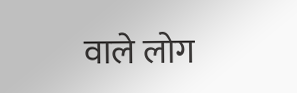वाले लोग